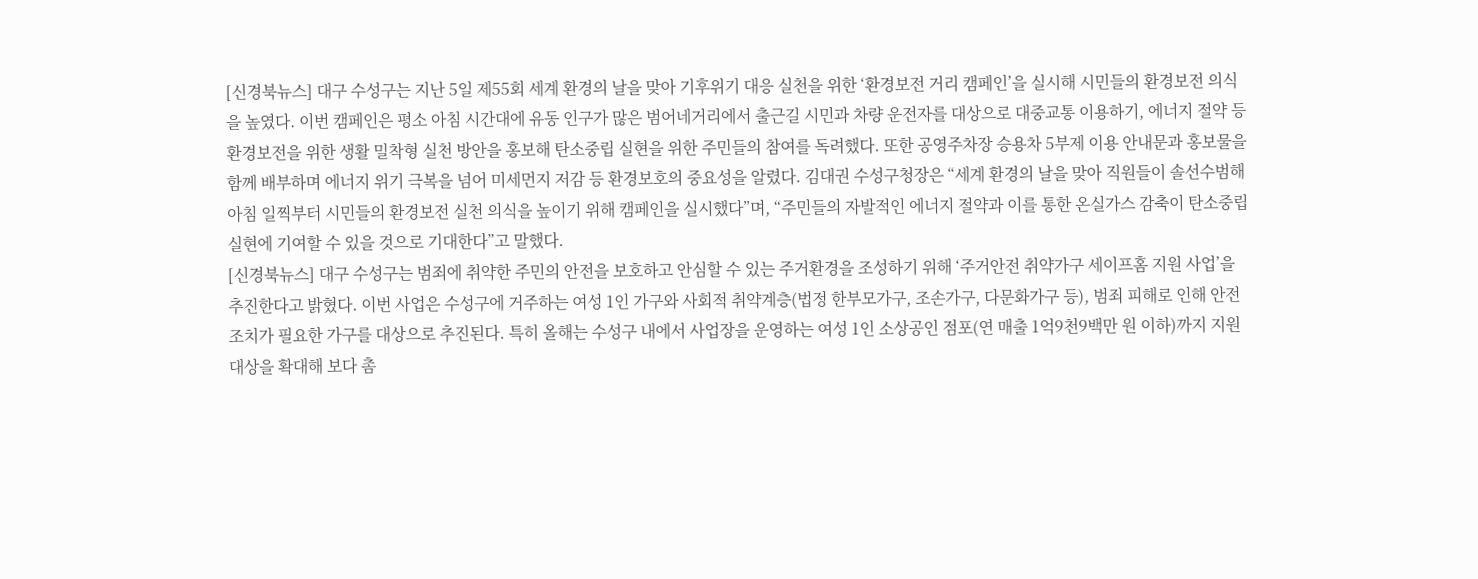[신경북뉴스] 대구 수성구는 지난 5일 제55회 세계 환경의 날을 맞아 기후위기 대응 실천을 위한 ‘환경보전 거리 캠페인’을 실시해 시민들의 환경보전 의식을 높였다. 이번 캠페인은 평소 아침 시간대에 유동 인구가 많은 범어네거리에서 출근길 시민과 차량 운전자를 대상으로 대중교통 이용하기, 에너지 절약 등 환경보전을 위한 생활 밀착형 실천 방안을 홍보해 탄소중립 실현을 위한 주민들의 참여를 독려했다. 또한 공영주차장 승용차 5부제 이용 안내문과 홍보물을 함께 배부하며 에너지 위기 극복을 넘어 미세먼지 저감 등 환경보호의 중요성을 알렸다. 김대권 수성구청장은 “세계 환경의 날을 맞아 직원들이 솔선수범해 아침 일찍부터 시민들의 환경보전 실천 의식을 높이기 위해 캠페인을 실시했다”며, “주민들의 자발적인 에너지 절약과 이를 통한 온실가스 감축이 탄소중립 실현에 기여할 수 있을 것으로 기대한다”고 말했다.
[신경북뉴스] 대구 수성구는 범죄에 취약한 주민의 안전을 보호하고 안심할 수 있는 주거환경을 조성하기 위해 ‘주거안전 취약가구 세이프홈 지원 사업’을 추진한다고 밝혔다. 이번 사업은 수성구에 거주하는 여성 1인 가구와 사회적 취약계층(법정 한부모가구, 조손가구, 다문화가구 등), 범죄 피해로 인해 안전조치가 필요한 가구를 대상으로 추진된다. 특히 올해는 수성구 내에서 사업장을 운영하는 여성 1인 소상공인 점포(연 매출 1억9천9백만 원 이하)까지 지원 대상을 확대해 보다 촘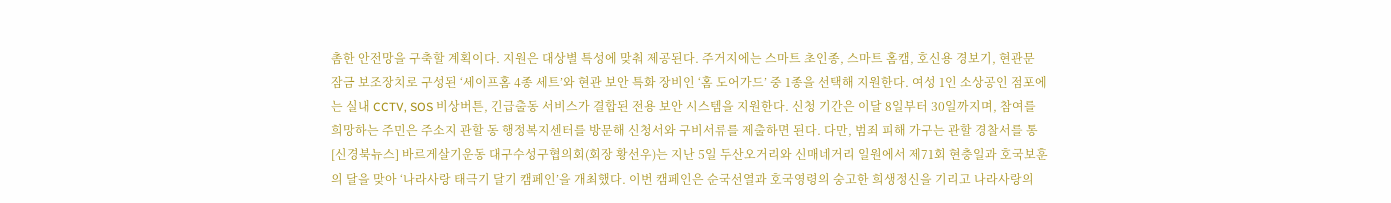촘한 안전망을 구축할 계획이다. 지원은 대상별 특성에 맞춰 제공된다. 주거지에는 스마트 초인종, 스마트 홈캠, 호신용 경보기, 현관문 잠금 보조장치로 구성된 ‘세이프홈 4종 세트’와 현관 보안 특화 장비인 ‘홈 도어가드’ 중 1종을 선택해 지원한다. 여성 1인 소상공인 점포에는 실내 CCTV, SOS 비상버튼, 긴급출동 서비스가 결합된 전용 보안 시스템을 지원한다. 신청 기간은 이달 8일부터 30일까지며, 참여를 희망하는 주민은 주소지 관할 동 행정복지센터를 방문해 신청서와 구비서류를 제출하면 된다. 다만, 범죄 피해 가구는 관할 경찰서를 통
[신경북뉴스] 바르게살기운동 대구수성구협의회(회장 황선우)는 지난 5일 두산오거리와 신매네거리 일원에서 제71회 현충일과 호국보훈의 달을 맞아 ‘나라사랑 태극기 달기 캠페인’을 개최했다. 이번 캠페인은 순국선열과 호국영령의 숭고한 희생정신을 기리고 나라사랑의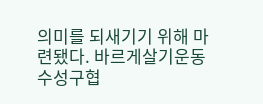의미를 되새기기 위해 마련됐다. 바르게살기운동 수성구협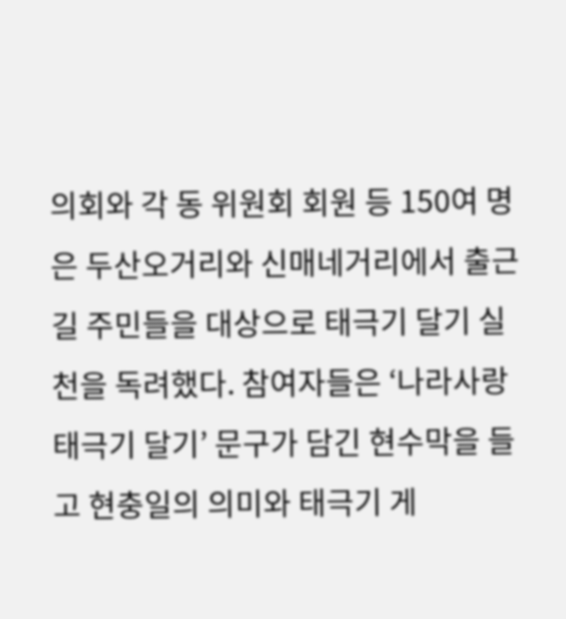의회와 각 동 위원회 회원 등 150여 명은 두산오거리와 신매네거리에서 출근길 주민들을 대상으로 태극기 달기 실천을 독려했다. 참여자들은 ‘나라사랑 태극기 달기’ 문구가 담긴 현수막을 들고 현충일의 의미와 태극기 게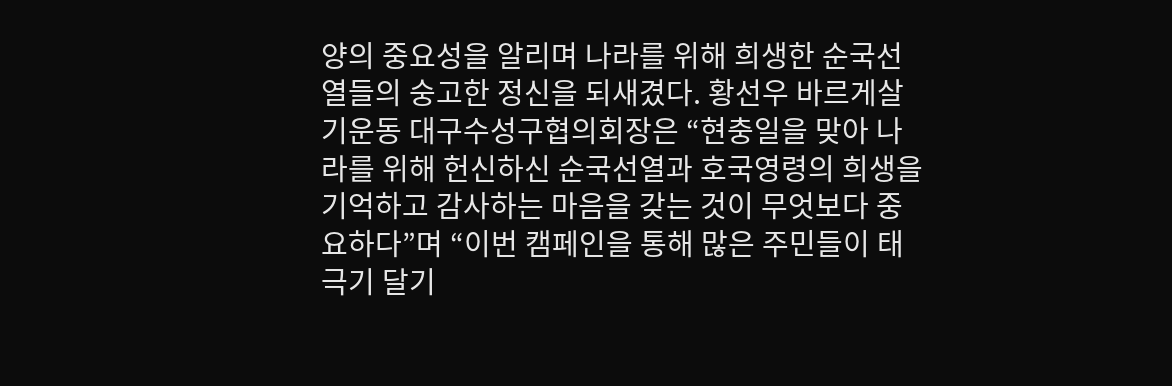양의 중요성을 알리며 나라를 위해 희생한 순국선열들의 숭고한 정신을 되새겼다. 황선우 바르게살기운동 대구수성구협의회장은 “현충일을 맞아 나라를 위해 헌신하신 순국선열과 호국영령의 희생을 기억하고 감사하는 마음을 갖는 것이 무엇보다 중요하다”며 “이번 캠페인을 통해 많은 주민들이 태극기 달기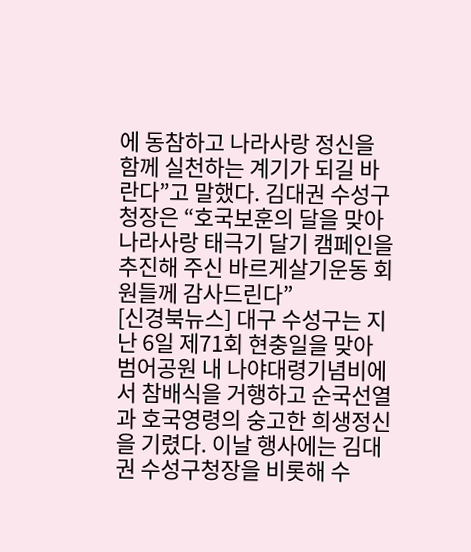에 동참하고 나라사랑 정신을 함께 실천하는 계기가 되길 바란다”고 말했다. 김대권 수성구청장은 “호국보훈의 달을 맞아 나라사랑 태극기 달기 캠페인을 추진해 주신 바르게살기운동 회원들께 감사드린다”
[신경북뉴스] 대구 수성구는 지난 6일 제71회 현충일을 맞아 범어공원 내 나야대령기념비에서 참배식을 거행하고 순국선열과 호국영령의 숭고한 희생정신을 기렸다. 이날 행사에는 김대권 수성구청장을 비롯해 수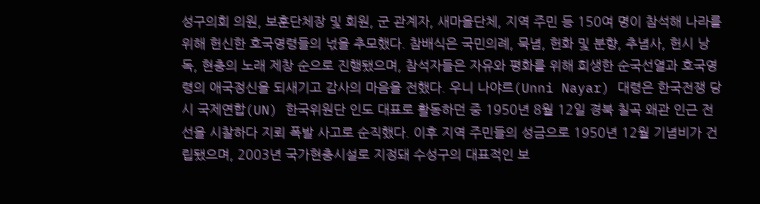성구의회 의원, 보훈단체장 및 회원, 군 관계자, 새마을단체, 지역 주민 등 150여 명이 참석해 나라를 위해 헌신한 호국영령들의 넋을 추모했다. 참배식은 국민의례, 묵념, 헌화 및 분향, 추념사, 헌시 낭독, 현충의 노래 제창 순으로 진행됐으며, 참석자들은 자유와 평화를 위해 희생한 순국선열과 호국영령의 애국정신을 되새기고 감사의 마음을 전했다. 우니 나야르(Unni Nayar) 대령은 한국전쟁 당시 국제연합(UN) 한국위원단 인도 대표로 활동하던 중 1950년 8월 12일 경북 칠곡 왜관 인근 전선을 시찰하다 지뢰 폭발 사고로 순직했다. 이후 지역 주민들의 성금으로 1950년 12월 기념비가 건립됐으며, 2003년 국가현충시설로 지정돼 수성구의 대표적인 보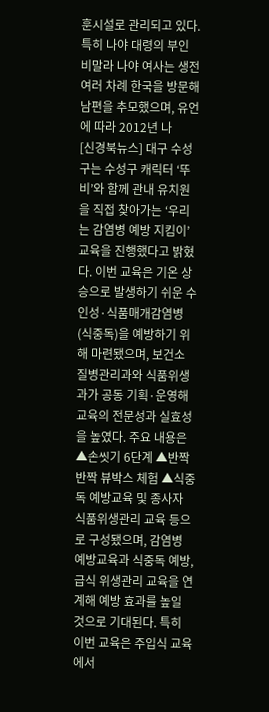훈시설로 관리되고 있다. 특히 나야 대령의 부인 비말라 나야 여사는 생전 여러 차례 한국을 방문해 남편을 추모했으며, 유언에 따라 2012년 나
[신경북뉴스] 대구 수성구는 수성구 캐릭터 ‘뚜비’와 함께 관내 유치원을 직접 찾아가는 ‘우리는 감염병 예방 지킴이’ 교육을 진행했다고 밝혔다. 이번 교육은 기온 상승으로 발생하기 쉬운 수인성·식품매개감염병(식중독)을 예방하기 위해 마련됐으며, 보건소 질병관리과와 식품위생과가 공동 기획·운영해 교육의 전문성과 실효성을 높였다. 주요 내용은 ▲손씻기 6단계 ▲반짝반짝 뷰박스 체험 ▲식중독 예방교육 및 종사자 식품위생관리 교육 등으로 구성됐으며, 감염병 예방교육과 식중독 예방, 급식 위생관리 교육을 연계해 예방 효과를 높일 것으로 기대된다. 특히 이번 교육은 주입식 교육에서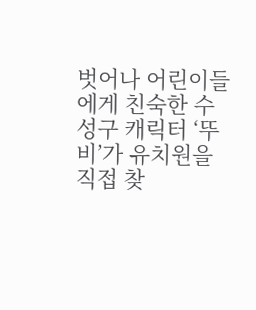벗어나 어린이들에게 친숙한 수성구 캐릭터 ‘뚜비’가 유치원을 직접 찾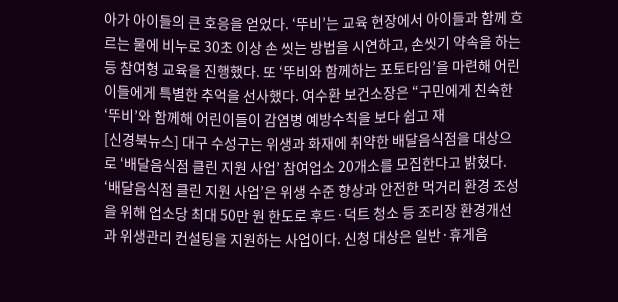아가 아이들의 큰 호응을 얻었다. ‘뚜비’는 교육 현장에서 아이들과 함께 흐르는 물에 비누로 30초 이상 손 씻는 방법을 시연하고, 손씻기 약속을 하는 등 참여형 교육을 진행했다. 또 ‘뚜비와 함께하는 포토타임’을 마련해 어린이들에게 특별한 추억을 선사했다. 여수환 보건소장은 “구민에게 친숙한 ‘뚜비’와 함께해 어린이들이 감염병 예방수칙을 보다 쉽고 재
[신경북뉴스] 대구 수성구는 위생과 화재에 취약한 배달음식점을 대상으로 ‘배달음식점 클린 지원 사업’ 참여업소 20개소를 모집한다고 밝혔다. ‘배달음식점 클린 지원 사업’은 위생 수준 향상과 안전한 먹거리 환경 조성을 위해 업소당 최대 50만 원 한도로 후드·덕트 청소 등 조리장 환경개선과 위생관리 컨설팅을 지원하는 사업이다. 신청 대상은 일반·휴게음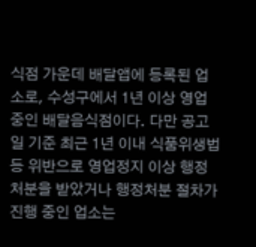식점 가운데 배달앱에 등록된 업소로, 수성구에서 1년 이상 영업 중인 배달음식점이다. 다만 공고일 기준 최근 1년 이내 식품위생법 등 위반으로 영업정지 이상 행정처분을 받았거나 행정처분 절차가 진행 중인 업소는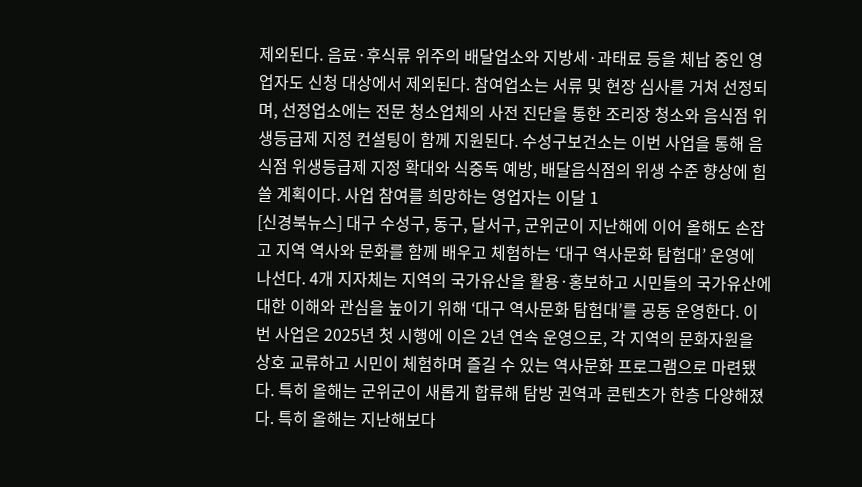제외된다. 음료·후식류 위주의 배달업소와 지방세·과태료 등을 체납 중인 영업자도 신청 대상에서 제외된다. 참여업소는 서류 및 현장 심사를 거쳐 선정되며, 선정업소에는 전문 청소업체의 사전 진단을 통한 조리장 청소와 음식점 위생등급제 지정 컨설팅이 함께 지원된다. 수성구보건소는 이번 사업을 통해 음식점 위생등급제 지정 확대와 식중독 예방, 배달음식점의 위생 수준 향상에 힘쓸 계획이다. 사업 참여를 희망하는 영업자는 이달 1
[신경북뉴스] 대구 수성구, 동구, 달서구, 군위군이 지난해에 이어 올해도 손잡고 지역 역사와 문화를 함께 배우고 체험하는 ‘대구 역사문화 탐험대’ 운영에 나선다. 4개 지자체는 지역의 국가유산을 활용·홍보하고 시민들의 국가유산에 대한 이해와 관심을 높이기 위해 ‘대구 역사문화 탐험대’를 공동 운영한다. 이번 사업은 2025년 첫 시행에 이은 2년 연속 운영으로, 각 지역의 문화자원을 상호 교류하고 시민이 체험하며 즐길 수 있는 역사문화 프로그램으로 마련됐다. 특히 올해는 군위군이 새롭게 합류해 탐방 권역과 콘텐츠가 한층 다양해졌다. 특히 올해는 지난해보다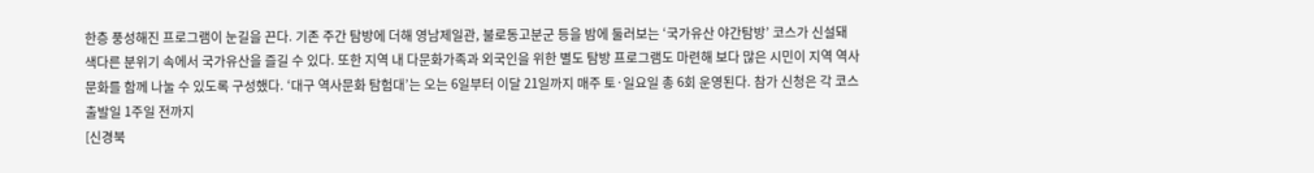한층 풍성해진 프로그램이 눈길을 끈다. 기존 주간 탐방에 더해 영남제일관, 불로동고분군 등을 밤에 둘러보는 ‘국가유산 야간탐방’ 코스가 신설돼 색다른 분위기 속에서 국가유산을 즐길 수 있다. 또한 지역 내 다문화가족과 외국인을 위한 별도 탐방 프로그램도 마련해 보다 많은 시민이 지역 역사문화를 함께 나눌 수 있도록 구성했다. ‘대구 역사문화 탐험대’는 오는 6일부터 이달 21일까지 매주 토·일요일 총 6회 운영된다. 참가 신청은 각 코스 출발일 1주일 전까지
[신경북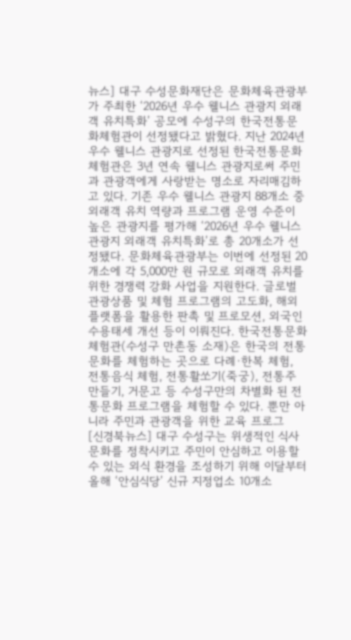뉴스] 대구 수성문화재단은 문화체육관광부가 주최한 ‘2026년 우수 웰니스 관광지 외래객 유치특화’ 공모에 수성구의 한국전통문화체험관이 선정됐다고 밝혔다. 지난 2024년 우수 웰니스 관광지로 선정된 한국전통문화체험관은 3년 연속 웰니스 관광지로써 주민과 관광객에게 사랑받는 명소로 자리매김하고 있다. 기존 우수 웰니스 관광지 88개소 중 외래객 유치 역량과 프로그램 운영 수준이 높은 관광지를 평가해 ‘2026년 우수 웰니스 관광지 외래객 유치특화’로 총 20개소가 선정됐다. 문화체육관광부는 이번에 선정된 20개소에 각 5,000만 원 규모로 외래객 유치를 위한 경쟁력 강화 사업을 지원한다. 글로벌 관광상품 및 체험 프로그램의 고도화, 해외 플랫폼을 활용한 판촉 및 프로모션, 외국인 수용태세 개선 등이 이뤄진다. 한국전통문화체험관(수성구 만촌동 소재)은 한국의 전통문화를 체험하는 곳으로 다례·한복 체험, 전통음식 체험, 전통활쏘기(죽궁), 전통주 만들기, 거문고 등 수성구만의 차별화 된 전통문화 프로그램을 체험할 수 있다. 뿐만 아니라 주민과 관광객을 위한 교육 프로그
[신경북뉴스] 대구 수성구는 위생적인 식사 문화를 정착시키고 주민이 안심하고 이용할 수 있는 외식 환경을 조성하기 위해 이달부터 올해 ‘안심식당’ 신규 지정업소 10개소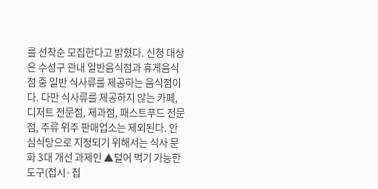를 선착순 모집한다고 밝혔다. 신청 대상은 수성구 관내 일반음식점과 휴게음식점 중 일반 식사류를 제공하는 음식점이다. 다만 식사류를 제공하지 않는 카페, 디저트 전문점, 제과점, 패스트푸드 전문점, 주류 위주 판매업소는 제외된다. 안심식당으로 지정되기 위해서는 식사 문화 3대 개선 과제인 ▲덜어 먹기 가능한 도구(접시·집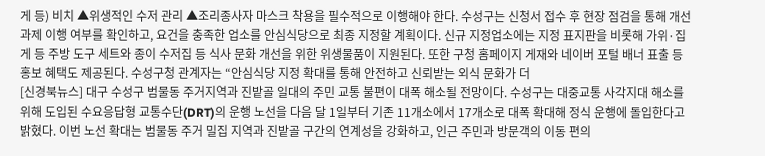게 등) 비치 ▲위생적인 수저 관리 ▲조리종사자 마스크 착용을 필수적으로 이행해야 한다. 수성구는 신청서 접수 후 현장 점검을 통해 개선과제 이행 여부를 확인하고, 요건을 충족한 업소를 안심식당으로 최종 지정할 계획이다. 신규 지정업소에는 지정 표지판을 비롯해 가위·집게 등 주방 도구 세트와 종이 수저집 등 식사 문화 개선을 위한 위생물품이 지원된다. 또한 구청 홈페이지 게재와 네이버 포털 배너 표출 등 홍보 혜택도 제공된다. 수성구청 관계자는 “안심식당 지정 확대를 통해 안전하고 신뢰받는 외식 문화가 더
[신경북뉴스] 대구 수성구 범물동 주거지역과 진밭골 일대의 주민 교통 불편이 대폭 해소될 전망이다. 수성구는 대중교통 사각지대 해소를 위해 도입된 수요응답형 교통수단(DRT)의 운행 노선을 다음 달 1일부터 기존 11개소에서 17개소로 대폭 확대해 정식 운행에 돌입한다고 밝혔다. 이번 노선 확대는 범물동 주거 밀집 지역과 진밭골 구간의 연계성을 강화하고, 인근 주민과 방문객의 이동 편의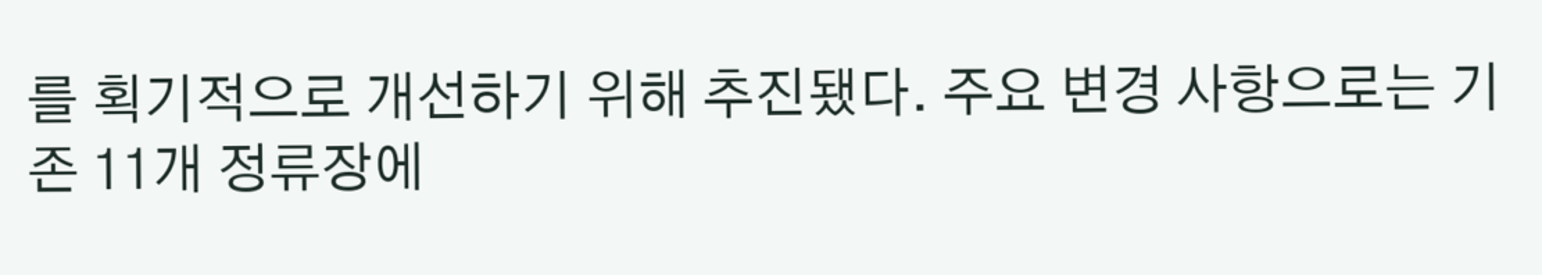를 획기적으로 개선하기 위해 추진됐다. 주요 변경 사항으로는 기존 11개 정류장에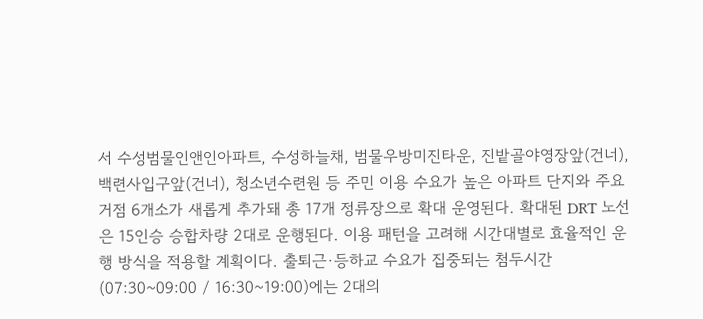서 수성범물인앤인아파트, 수성하늘채, 범물우방미진타운, 진밭골야영장앞(건너), 백련사입구앞(건너), 청소년수련원 등 주민 이용 수요가 높은 아파트 단지와 주요 거점 6개소가 새롭게 추가돼 총 17개 정류장으로 확대 운영된다. 확대된 DRT 노선은 15인승 승합차량 2대로 운행된다. 이용 패턴을 고려해 시간대별로 효율적인 운행 방식을 적용할 계획이다. 출퇴근·등하교 수요가 집중되는 첨두시간(07:30~09:00 / 16:30~19:00)에는 2대의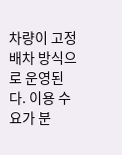차량이 고정 배차 방식으로 운영된다. 이용 수요가 분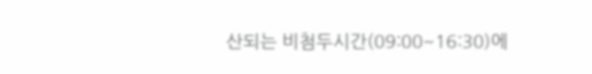산되는 비첨두시간(09:00~16:30)에